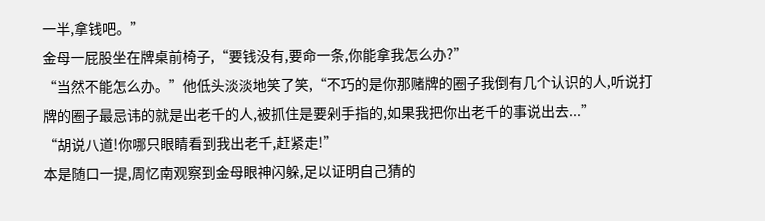一半,拿钱吧。”
金母一屁股坐在牌桌前椅子,“要钱没有,要命一条,你能拿我怎么办?”
“当然不能怎么办。”他低头淡淡地笑了笑,“不巧的是你那赌牌的圈子我倒有几个认识的人,听说打牌的圈子最忌讳的就是出老千的人,被抓住是要剁手指的,如果我把你出老千的事说出去...”
“胡说八道!你哪只眼睛看到我出老千,赶紧走!”
本是随口一提,周忆南观察到金母眼神闪躲,足以证明自己猜的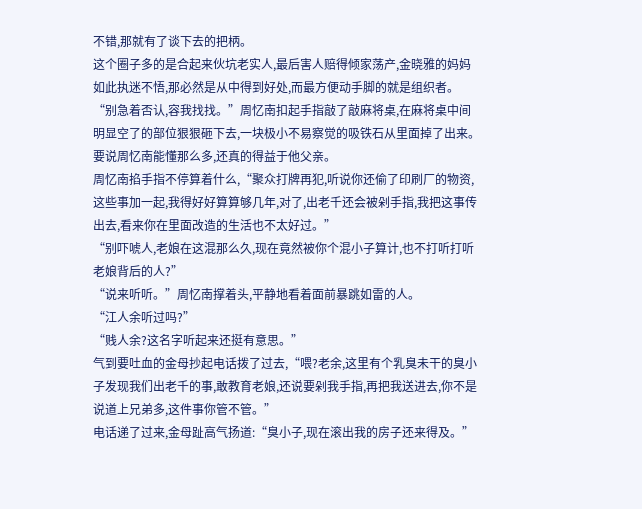不错,那就有了谈下去的把柄。
这个圈子多的是合起来伙坑老实人,最后害人赔得倾家荡产,金晓雅的妈妈如此执迷不悟,那必然是从中得到好处,而最方便动手脚的就是组织者。
“别急着否认,容我找找。”周忆南扣起手指敲了敲麻将桌,在麻将桌中间明显空了的部位狠狠砸下去,一块极小不易察觉的吸铁石从里面掉了出来。
要说周忆南能懂那么多,还真的得益于他父亲。
周忆南掐手指不停算着什么,“聚众打牌再犯,听说你还偷了印刷厂的物资,这些事加一起,我得好好算算够几年,对了,出老千还会被剁手指,我把这事传出去,看来你在里面改造的生活也不太好过。”
“别吓唬人,老娘在这混那么久,现在竟然被你个混小子算计,也不打听打听老娘背后的人?”
“说来听听。”周忆南撑着头,平静地看着面前暴跳如雷的人。
“江人余听过吗?”
“贱人余?这名字听起来还挺有意思。”
气到要吐血的金母抄起电话拨了过去,“喂?老余,这里有个乳臭未干的臭小子发现我们出老千的事,敢教育老娘,还说要剁我手指,再把我送进去,你不是说道上兄弟多,这件事你管不管。”
电话递了过来,金母趾高气扬道:“臭小子,现在滚出我的房子还来得及。”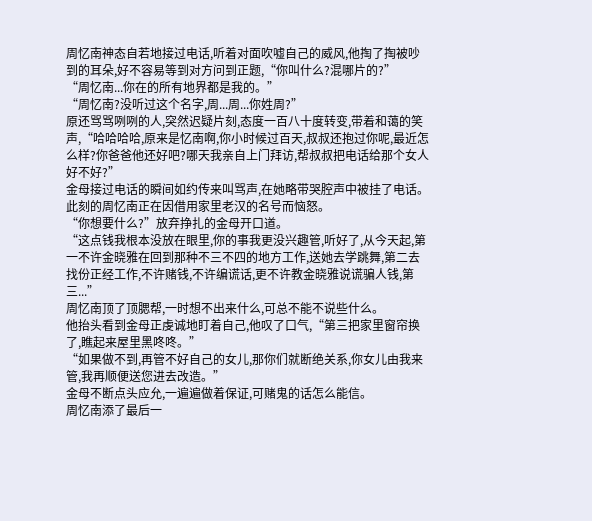周忆南神态自若地接过电话,听着对面吹嘘自己的威风,他掏了掏被吵到的耳朵,好不容易等到对方问到正题,“你叫什么?混哪片的?”
“周忆南...你在的所有地界都是我的。”
“周忆南?没听过这个名字,周...周...你姓周?”
原还骂骂咧咧的人,突然迟疑片刻,态度一百八十度转变,带着和蔼的笑声,“哈哈哈哈,原来是忆南啊,你小时候过百天,叔叔还抱过你呢,最近怎么样?你爸爸他还好吧?哪天我亲自上门拜访,帮叔叔把电话给那个女人好不好?”
金母接过电话的瞬间如约传来叫骂声,在她略带哭腔声中被挂了电话。
此刻的周忆南正在因借用家里老汉的名号而恼怒。
“你想要什么?”放弃挣扎的金母开口道。
“这点钱我根本没放在眼里,你的事我更没兴趣管,听好了,从今天起,第一不许金晓雅在回到那种不三不四的地方工作,送她去学跳舞,第二去找份正经工作,不许赌钱,不许编谎话,更不许教金晓雅说谎骗人钱,第三...”
周忆南顶了顶腮帮,一时想不出来什么,可总不能不说些什么。
他抬头看到金母正虔诚地盯着自己,他叹了口气,“第三把家里窗帘换了,瞧起来屋里黑咚咚。”
“如果做不到,再管不好自己的女儿,那你们就断绝关系,你女儿由我来管,我再顺便送您进去改造。”
金母不断点头应允,一遍遍做着保证,可赌鬼的话怎么能信。
周忆南添了最后一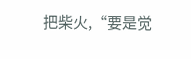把柴火,“要是觉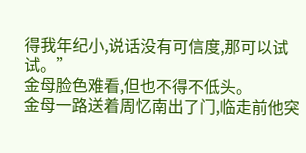得我年纪小,说话没有可信度,那可以试试。”
金母脸色难看,但也不得不低头。
金母一路送着周忆南出了门,临走前他突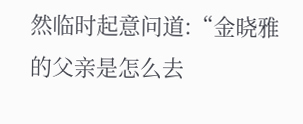然临时起意问道:“金晓雅的父亲是怎么去